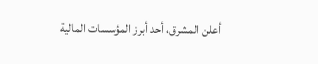أعلن المشرق، أحد أبرز المؤسسات المالية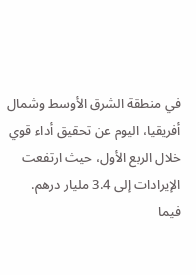في منطقة الشرق الأوسط وشمال أفريقيا، اليوم عن تحقيق أداء قوي خلال الربع الأول، حيث ارتفعت الإيرادات إلى 3.4 مليار درهم.
فيما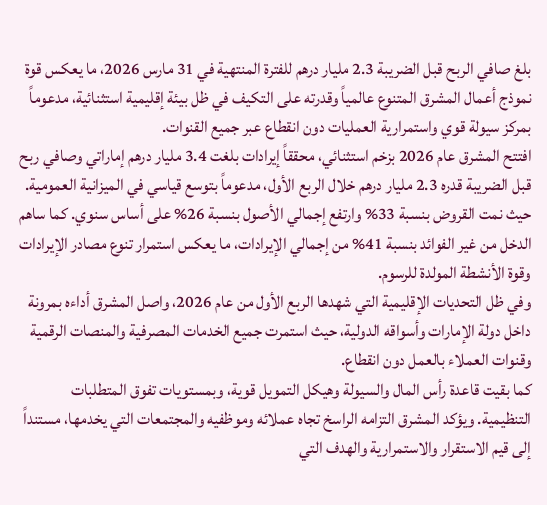بلغ صافي الربح قبل الضريبة 2.3 مليار درهم للفترة المنتهية في 31 مارس 2026، ما يعكس قوة نموذج أعمال المشرق المتنوع عالمياً وقدرته على التكيف في ظل بيئة إقليمية استثنائية، مدعوماً بمركز سيولة قوي واستمرارية العمليات دون انقطاع عبر جميع القنوات.
افتتح المشرق عام 2026 بزخم استثنائي، محققاً إيرادات بلغت 3.4 مليار درهم إماراتي وصافي ربح قبل الضريبة قدره 2.3 مليار درهم خلال الربع الأول، مدعوماً بتوسع قياسي في الميزانية العمومية.
حيث نمت القروض بنسبة 33% وارتفع إجمالي الأصول بنسبة 26% على أساس سنوي. كما ساهم الدخل من غير الفوائد بنسبة 41% من إجمالي الإيرادات، ما يعكس استمرار تنوع مصادر الإيرادات وقوة الأنشطة المولدة للرسوم.
وفي ظل التحديات الإقليمية التي شهدها الربع الأول من عام 2026، واصل المشرق أداءه بمرونة داخل دولة الإمارات وأسواقه الدولية، حيث استمرت جميع الخدمات المصرفية والمنصات الرقمية وقنوات العملاء بالعمل دون انقطاع.
كما بقيت قاعدة رأس المال والسيولة وهيكل التمويل قوية، وبمستويات تفوق المتطلبات التنظيمية. ويؤكد المشرق التزامه الراسخ تجاه عملائه وموظفيه والمجتمعات التي يخدمها، مستنداً إلى قيم الاستقرار والاستمرارية والهدف التي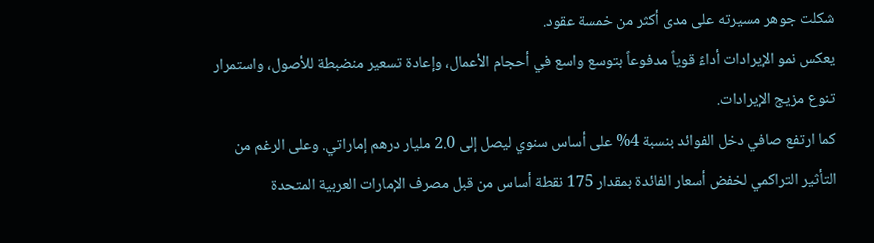شكلت جوهر مسيرته على مدى أكثر من خمسة عقود.
يعكس نمو الإيرادات أداءً قوياً مدفوعاً بتوسع واسع في أحجام الأعمال، وإعادة تسعير منضبطة للأصول، واستمرار تنوع مزيج الإيرادات.
كما ارتفع صافي دخل الفوائد بنسبة 4% على أساس سنوي ليصل إلى 2.0 مليار درهم إماراتي. وعلى الرغم من التأثير التراكمي لخفض أسعار الفائدة بمقدار 175 نقطة أساس من قبل مصرف الإمارات العربية المتحدة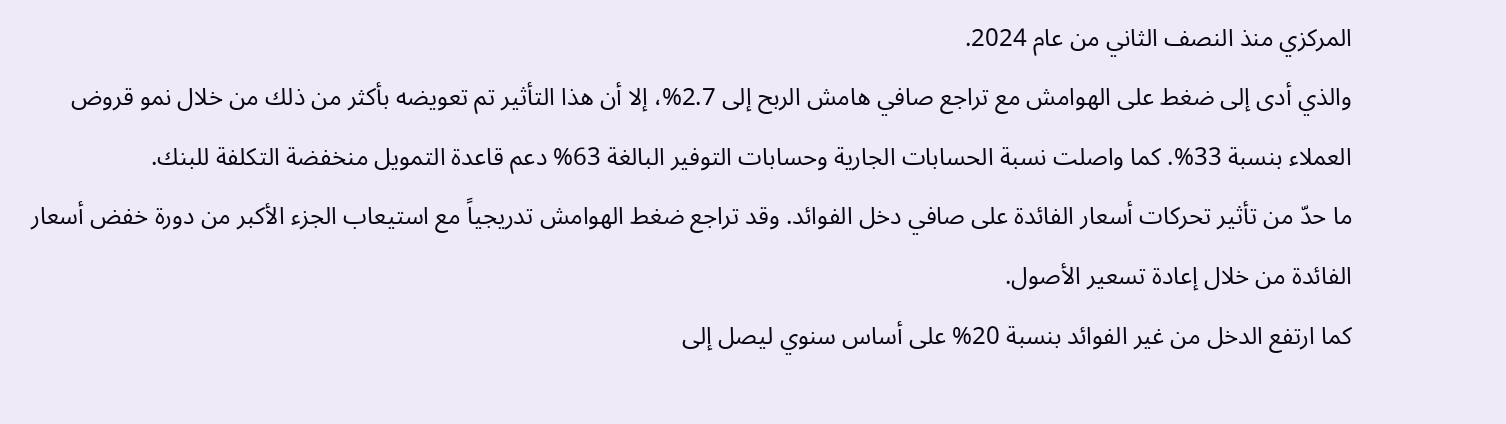المركزي منذ النصف الثاني من عام 2024.
والذي أدى إلى ضغط على الهوامش مع تراجع صافي هامش الربح إلى 2.7%، إلا أن هذا التأثير تم تعويضه بأكثر من ذلك من خلال نمو قروض العملاء بنسبة 33%. كما واصلت نسبة الحسابات الجارية وحسابات التوفير البالغة 63% دعم قاعدة التمويل منخفضة التكلفة للبنك.
ما حدّ من تأثير تحركات أسعار الفائدة على صافي دخل الفوائد. وقد تراجع ضغط الهوامش تدريجياً مع استيعاب الجزء الأكبر من دورة خفض أسعار الفائدة من خلال إعادة تسعير الأصول.
كما ارتفع الدخل من غير الفوائد بنسبة 20% على أساس سنوي ليصل إلى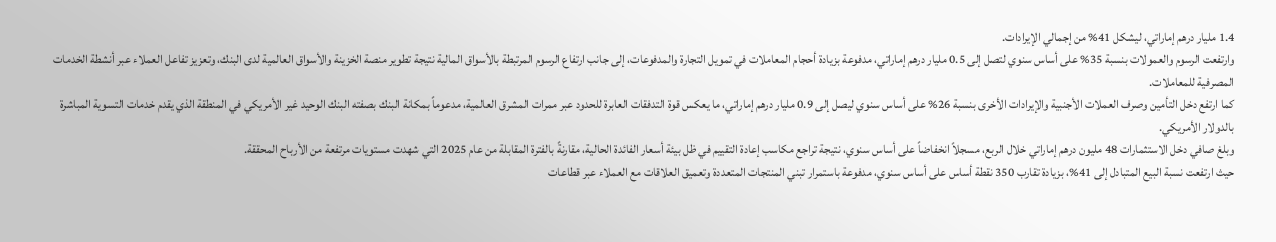1.4 مليار درهم إماراتي، ليشكل 41% من إجمالي الإيرادات.
وارتفعت الرسوم والعمولات بنسبة 35% على أساس سنوي لتصل إلى 0.5 مليار درهم إماراتي، مدفوعة بزيادة أحجام المعاملات في تمويل التجارة والمدفوعات، إلى جانب ارتفاع الرسوم المرتبطة بالأسواق المالية نتيجة تطوير منصة الخزينة والأسواق العالمية لدى البنك، وتعزيز تفاعل العملاء عبر أنشطة الخدمات المصرفية للمعاملات.
كما ارتفع دخل التأمين وصرف العملات الأجنبية والإيرادات الأخرى بنسبة 26% على أساس سنوي ليصل إلى 0.9 مليار درهم إماراتي، ما يعكس قوة التدفقات العابرة للحدود عبر ممرات المشرق العالمية، مدعوماً بمكانة البنك بصفته البنك الوحيد غير الأمريكي في المنطقة الذي يقدم خدمات التسوية المباشرة بالدولار الأمريكي.
وبلغ صافي دخل الاستثمارات 48 مليون درهم إماراتي خلال الربع، مسجلاً انخفاضاً على أساس سنوي، نتيجة تراجع مكاسب إعادة التقييم في ظل بيئة أسعار الفائدة الحالية، مقارنةً بالفترة المقابلة من عام 2025 التي شهدت مستويات مرتفعة من الأرباح المحققة.
حيث ارتفعت نسبة البيع المتبادل إلى 41%، بزيادة تقارب 350 نقطة أساس على أساس سنوي، مدفوعة باستمرار تبني المنتجات المتعددة وتعميق العلاقات مع العملاء عبر قطاعات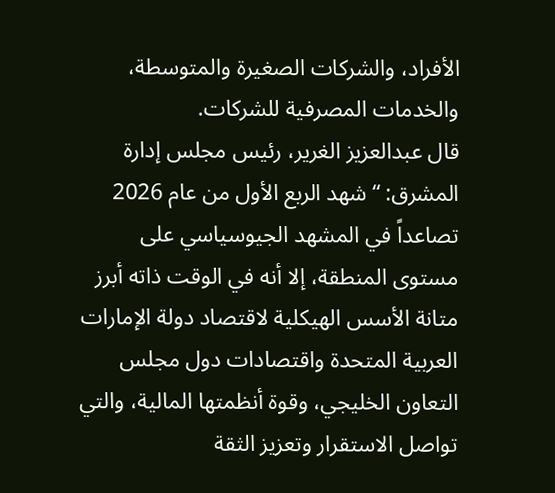الأفراد، والشركات الصغيرة والمتوسطة، والخدمات المصرفية للشركات.
قال عبدالعزيز الغرير، رئيس مجلس إدارة المشرق: “شهد الربع الأول من عام 2026 تصاعداً في المشهد الجيوسياسي على مستوى المنطقة، إلا أنه في الوقت ذاته أبرز متانة الأسس الهيكلية لاقتصاد دولة الإمارات العربية المتحدة واقتصادات دول مجلس التعاون الخليجي، وقوة أنظمتها المالية، والتي تواصل الاستقرار وتعزيز الثقة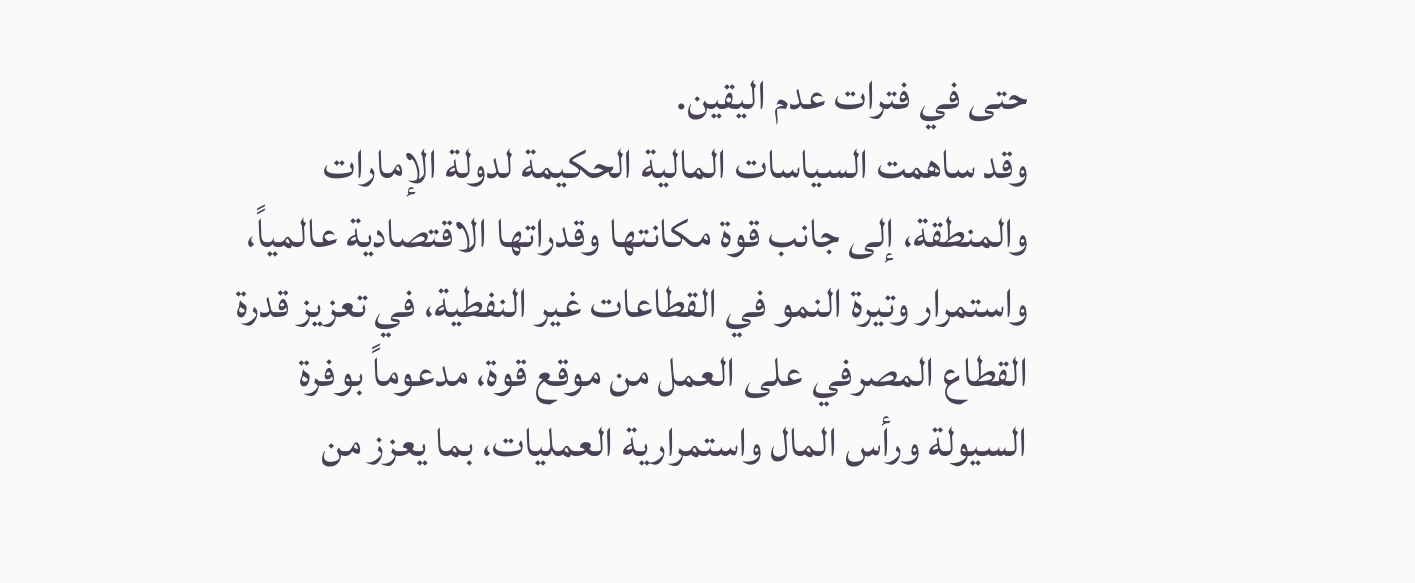حتى في فترات عدم اليقين.
وقد ساهمت السياسات المالية الحكيمة لدولة الإمارات والمنطقة، إلى جانب قوة مكانتها وقدراتها الاقتصادية عالمياً، واستمرار وتيرة النمو في القطاعات غير النفطية، في تعزيز قدرة القطاع المصرفي على العمل من موقع قوة، مدعوماً بوفرة السيولة ورأس المال واستمرارية العمليات، بما يعزز من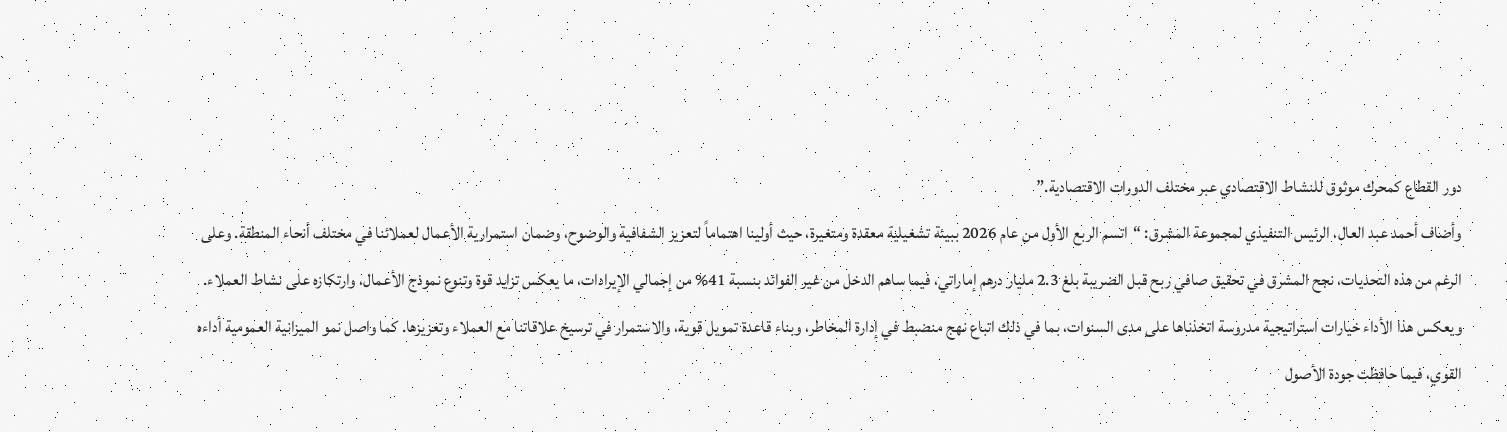دور القطاع كمحرك موثوق للنشاط الاقتصادي عبر مختلف الدورات الاقتصادية.”
وأضاف أحمد عبد العال، الرئيس التنفيذي لمجموعة المشرق: “اتسم الربع الأول من عام 2026 ببيئة تشغيلية معقدة ومتغيرة، حيث أولينا اهتماماً لتعزيز الشفافية والوضوح، وضمان استمرارية الأعمال لعملائنا في مختلف أنحاء المنطقة. وعلى الرغم من هذه التحديات، نجح المشرق في تحقيق صافي ربح قبل الضريبة بلغ 2.3 مليار درهم إماراتي، فيما ساهم الدخل من غير الفوائد بنسبة 41% من إجمالي الإيرادات، ما يعكس تزايد قوة وتنوع نموذج الأعمال، وارتكازه على نشاط العملاء.
ويعكس هذا الأداء خيارات استراتيجية مدروسة اتخذناها على مدى السنوات، بما في ذلك اتباع نهج منضبط في إدارة المخاطر، وبناء قاعدة تمويل قوية، والاستمرار في ترسيخ علاقاتنا مع العملاء وتعزيزها. كما واصل نمو الميزانية العمومية أداءه القوي، فيما حافظت جودة الأصول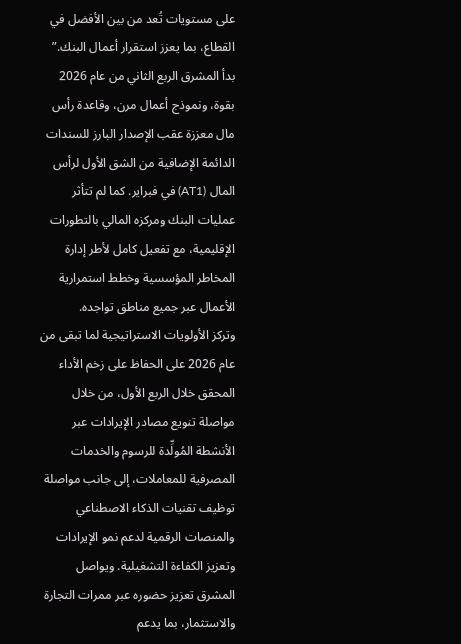على مستويات تُعد من بين الأفضل في القطاع، بما يعزز استقرار أعمال البنك.”
بدأ المشرق الربع الثاني من عام 2026 بقوة، ونموذج أعمال مرن، وقاعدة رأس مال معززة عقب الإصدار البارز للسندات الدائمة الإضافية من الشق الأول لرأس المال (AT1) في فبراير. كما لم تتأثر عمليات البنك ومركزه المالي بالتطورات الإقليمية، مع تفعيل كامل لأطر إدارة المخاطر المؤسسية وخطط استمرارية الأعمال عبر جميع مناطق تواجده.
وتركز الأولويات الاستراتيجية لما تبقى من عام 2026 على الحفاظ على زخم الأداء المحقق خلال الربع الأول، من خلال مواصلة تنويع مصادر الإيرادات عبر الأنشطة المُولِّدة للرسوم والخدمات المصرفية للمعاملات، إلى جانب مواصلة توظيف تقنيات الذكاء الاصطناعي والمنصات الرقمية لدعم نمو الإيرادات وتعزيز الكفاءة التشغيلية. ويواصل المشرق تعزيز حضوره عبر ممرات التجارة والاستثمار، بما يدعم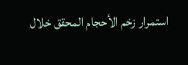استمرار زخم الأحجام المحقق خلال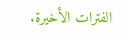الفترات الأخيرة.